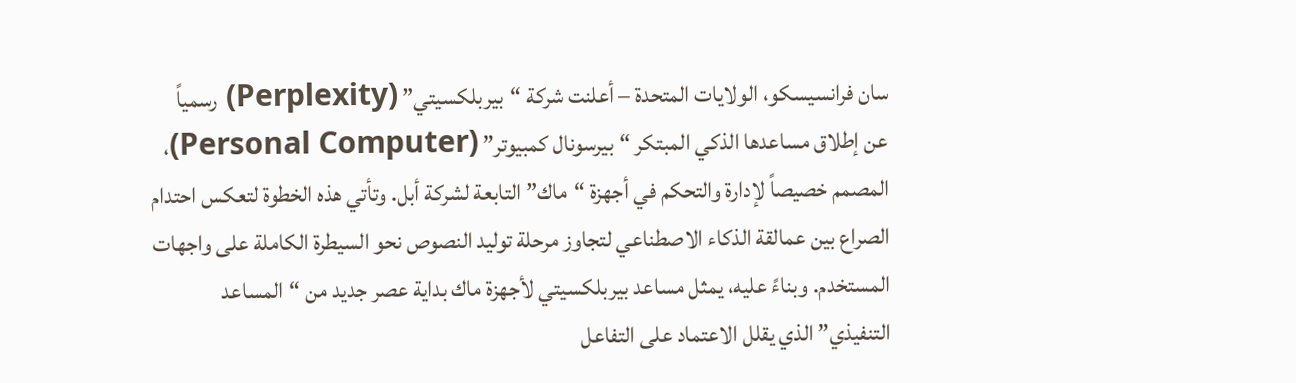سان فرانسيسكو، الولايات المتحدة – أعلنت شركة “بيربلكسيتي” (Perplexity) رسمياً عن إطلاق مساعدها الذكي المبتكر “بيرسونال كمبيوتر” (Personal Computer)، المصمم خصيصاً لإدارة والتحكم في أجهزة “ماك” التابعة لشركة أبل. وتأتي هذه الخطوة لتعكس احتدام الصراع بين عمالقة الذكاء الاصطناعي لتجاوز مرحلة توليد النصوص نحو السيطرة الكاملة على واجهات المستخدم. وبناءً عليه، يمثل مساعد بيربلكسيتي لأجهزة ماك بداية عصر جديد من “المساعد التنفيذي” الذي يقلل الاعتماد على التفاعل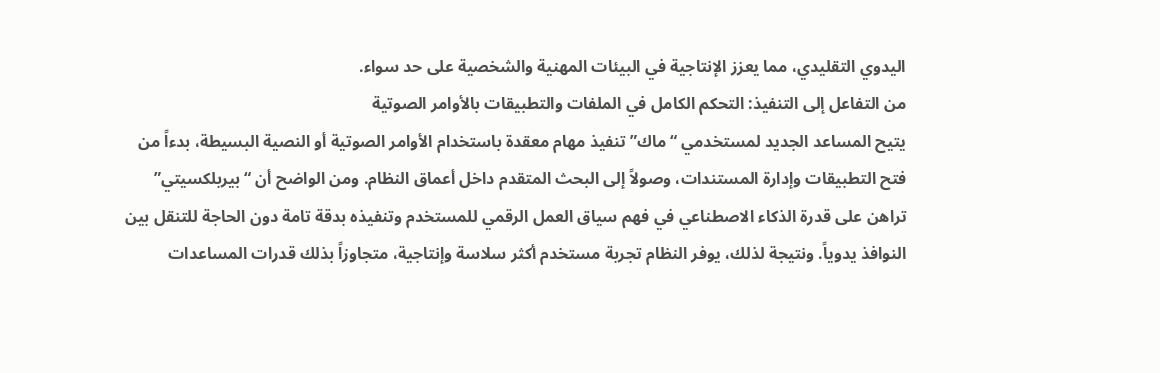اليدوي التقليدي، مما يعزز الإنتاجية في البيئات المهنية والشخصية على حد سواء.
من التفاعل إلى التنفيذ: التحكم الكامل في الملفات والتطبيقات بالأوامر الصوتية
يتيح المساعد الجديد لمستخدمي “ماك” تنفيذ مهام معقدة باستخدام الأوامر الصوتية أو النصية البسيطة، بدءاً من فتح التطبيقات وإدارة المستندات، وصولاً إلى البحث المتقدم داخل أعماق النظام. ومن الواضح أن “بيربلكسيتي” تراهن على قدرة الذكاء الاصطناعي في فهم سياق العمل الرقمي للمستخدم وتنفيذه بدقة تامة دون الحاجة للتنقل بين النوافذ يدوياً. ونتيجة لذلك، يوفر النظام تجربة مستخدم أكثر سلاسة وإنتاجية، متجاوزاً بذلك قدرات المساعدات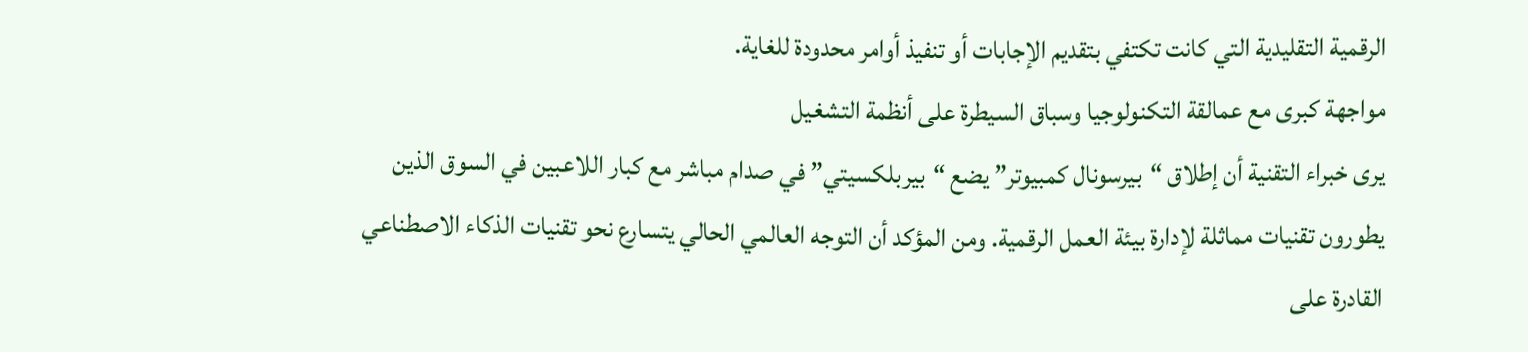الرقمية التقليدية التي كانت تكتفي بتقديم الإجابات أو تنفيذ أوامر محدودة للغاية.
مواجهة كبرى مع عمالقة التكنولوجيا وسباق السيطرة على أنظمة التشغيل
يرى خبراء التقنية أن إطلاق “بيرسونال كمبيوتر” يضع “بيربلكسيتي” في صدام مباشر مع كبار اللاعبين في السوق الذين يطورون تقنيات مماثلة لإدارة بيئة العمل الرقمية. ومن المؤكد أن التوجه العالمي الحالي يتسارع نحو تقنيات الذكاء الاصطناعي القادرة على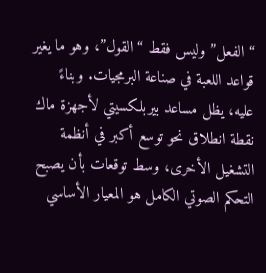“الفعل” وليس فقط “القول”، وهو ما يغير قواعد اللعبة في صناعة البرمجيات. وبناءً عليه، يظل مساعد بيربلكسيتي لأجهزة ماك نقطة انطلاق نحو توسع أكبر في أنظمة التشغيل الأخرى، وسط توقعات بأن يصبح التحكم الصوتي الكامل هو المعيار الأساسي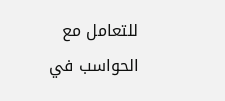للتعامل مع الحواسب في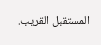المستقبل القريب.